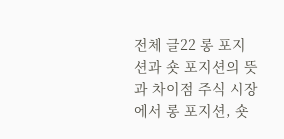전체 글22 롱 포지션과 숏 포지션의 뜻과 차이점 주식 시장에서 롱 포지션, 숏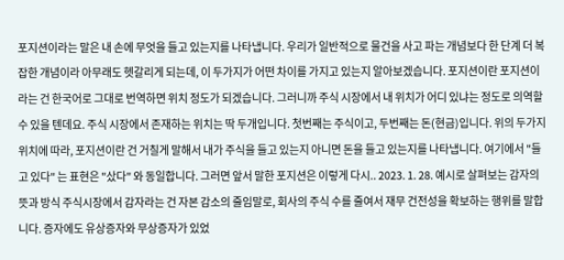포지션이라는 말은 내 손에 무엇을 들고 있는지를 나타냅니다. 우리가 일반적으로 물건을 사고 파는 개념보다 한 단계 더 복잡한 개념이라 아무래도 헷갈리게 되는데, 이 두가지가 어떤 차이를 가지고 있는지 알아보겠습니다. 포지션이란 포지션이라는 건 한국어로 그대로 번역하면 위치 정도가 되겠습니다. 그러니까 주식 시장에서 내 위치가 어디 있냐는 정도로 의역할 수 있을 텐데요. 주식 시장에서 존재하는 위치는 딱 두개입니다. 첫번째는 주식이고, 두번째는 돈(현금)입니다. 위의 두가지 위치에 따라, 포지션이란 건 거칠게 말해서 내가 주식을 들고 있는지 아니면 돈을 들고 있는지를 나타냅니다. 여기에서 "들고 있다" 는 표현은 "샀다" 와 동일합니다. 그러면 앞서 말한 포지션은 이렇게 다시.. 2023. 1. 28. 예시로 살펴보는 감자의 뜻과 방식 주식시장에서 감자라는 건 자본 감소의 줄임말로, 회사의 주식 수를 줄여서 재무 건전성을 확보하는 행위를 말합니다. 증자에도 유상증자와 무상증자가 있었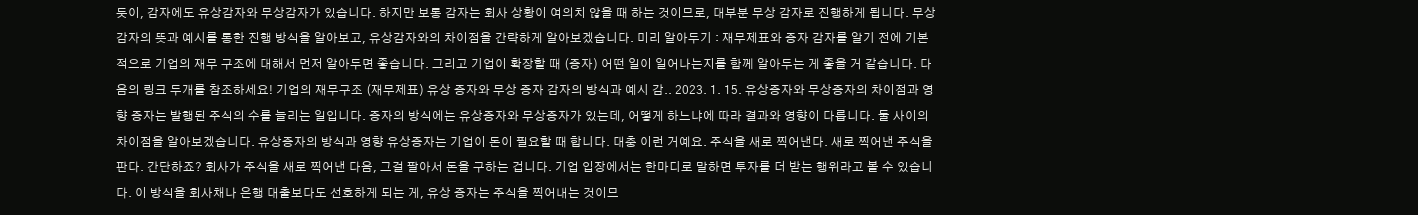듯이, 감자에도 유상감자와 무상감자가 있습니다. 하지만 보통 감자는 회사 상황이 여의치 않을 때 하는 것이므로, 대부분 무상 감자로 진행하게 됩니다. 무상감자의 뜻과 예시를 통한 진행 방식을 알아보고, 유상감자와의 차이점을 간략하게 알아보겠습니다. 미리 알아두기 : 재무제표와 증자 감자를 알기 전에 기본적으로 기업의 재무 구조에 대해서 먼저 알아두면 좋습니다. 그리고 기업이 확장할 때 (증자) 어떤 일이 일어나는지를 함께 알아두는 게 좋을 거 같습니다. 다음의 링크 두개를 참조하세요! 기업의 재무구조 (재무제표) 유상 증자와 무상 증자 감자의 방식과 예시 감.. 2023. 1. 15. 유상증자와 무상증자의 차이점과 영향 증자는 발행된 주식의 수를 늘리는 일입니다. 증자의 방식에는 유상증자와 무상증자가 있는데, 어떻게 하느냐에 따라 결과와 영향이 다릅니다. 둘 사이의 차이점을 알아보겠습니다. 유상증자의 방식과 영향 유상증자는 기업이 돈이 필요할 때 합니다. 대충 이런 거예요. 주식을 새로 찍어낸다. 새로 찍어낸 주식을 판다. 간단하죠? 회사가 주식을 새로 찍어낸 다음, 그걸 팔아서 돈을 구하는 겁니다. 기업 입장에서는 한마디로 말하면 투자를 더 받는 행위라고 볼 수 있습니다. 이 방식을 회사채나 은행 대출보다도 선호하게 되는 게, 유상 증자는 주식을 찍어내는 것이므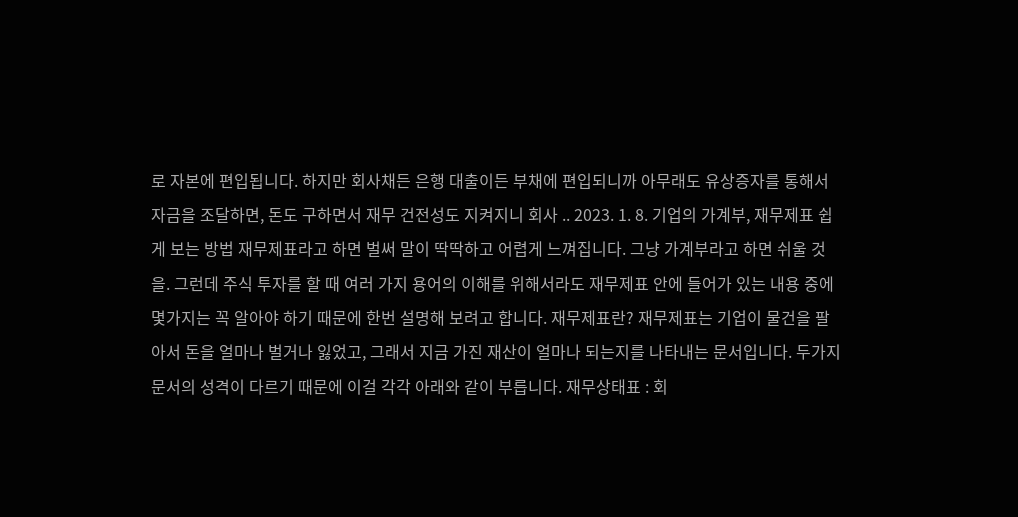로 자본에 편입됩니다. 하지만 회사채든 은행 대출이든 부채에 편입되니까 아무래도 유상증자를 통해서 자금을 조달하면, 돈도 구하면서 재무 건전성도 지켜지니 회사 .. 2023. 1. 8. 기업의 가계부, 재무제표 쉽게 보는 방법 재무제표라고 하면 벌써 말이 딱딱하고 어렵게 느껴집니다. 그냥 가계부라고 하면 쉬울 것을. 그런데 주식 투자를 할 때 여러 가지 용어의 이해를 위해서라도 재무제표 안에 들어가 있는 내용 중에 몇가지는 꼭 알아야 하기 때문에 한번 설명해 보려고 합니다. 재무제표란? 재무제표는 기업이 물건을 팔아서 돈을 얼마나 벌거나 잃었고, 그래서 지금 가진 재산이 얼마나 되는지를 나타내는 문서입니다. 두가지 문서의 성격이 다르기 때문에 이걸 각각 아래와 같이 부릅니다. 재무상태표 : 회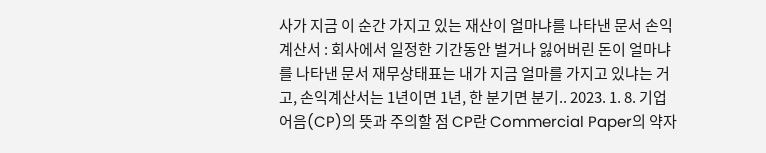사가 지금 이 순간 가지고 있는 재산이 얼마냐를 나타낸 문서 손익계산서 : 회사에서 일정한 기간동안 벌거나 잃어버린 돈이 얼마냐를 나타낸 문서 재무상태표는 내가 지금 얼마를 가지고 있냐는 거고, 손익계산서는 1년이면 1년, 한 분기면 분기.. 2023. 1. 8. 기업 어음(CP)의 뜻과 주의할 점 CP란 Commercial Paper의 약자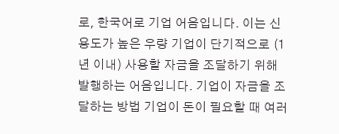로, 한국어로 기업 어음입니다. 이는 신용도가 높은 우량 기업이 단기적으로 (1년 이내) 사용할 자금을 조달하기 위해 발행하는 어음입니다. 기업이 자금을 조달하는 방법 기업이 돈이 필요할 때 여러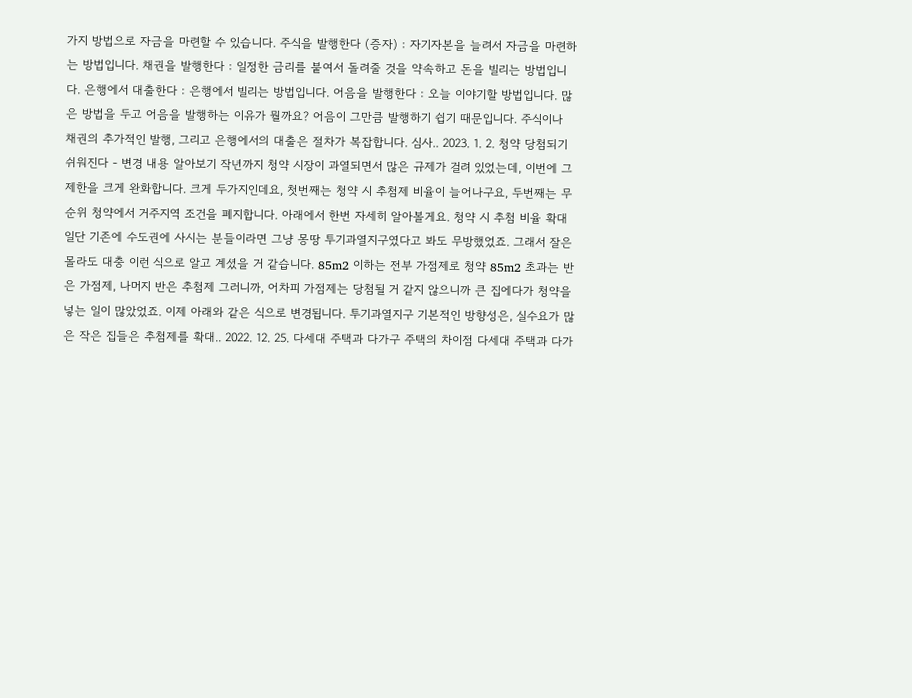가지 방법으로 자금을 마련할 수 있습니다. 주식을 발행한다 (증자) : 자기자본을 늘려서 자금을 마련하는 방법입니다. 채권을 발행한다 : 일정한 금리를 붙여서 돌려줄 것을 약속하고 돈을 빌리는 방법입니다. 은행에서 대출한다 : 은행에서 빌리는 방법입니다. 어음을 발행한다 : 오늘 이야기할 방법입니다. 많은 방법을 두고 어음을 발행하는 이유가 뭘까요? 어음이 그만큼 발행하기 쉽기 때문입니다. 주식이나 채권의 추가적인 발행, 그리고 은행에서의 대출은 절차가 복잡합니다. 심사.. 2023. 1. 2. 청약 당첨되기 쉬워진다 - 변경 내용 알아보기 작년까지 청약 시장이 과열되면서 많은 규제가 걸려 있었는데, 이번에 그 제한을 크게 완화합니다. 크게 두가지인데요, 첫번째는 청약 시 추첨제 비율이 늘어나구요, 두번째는 무순위 청약에서 거주지역 조건을 폐지합니다. 아래에서 한번 자세히 알아볼게요. 청약 시 추첨 비율 확대 일단 기존에 수도권에 사시는 분들이라면 그냥 몽땅 투기과열지구였다고 봐도 무방했었죠. 그래서 잘은 몰라도 대충 이런 식으로 알고 계셨을 거 같습니다. 85m2 이하는 전부 가점제로 청약 85m2 초과는 반은 가점제, 나머지 반은 추첨제 그러니까, 어차피 가점제는 당첨될 거 같지 않으니까 큰 집에다가 청약을 넣는 일이 많았었죠. 이제 아래와 같은 식으로 변경됩니다. 투기과열지구 기본적인 방향성은, 실수요가 많은 작은 집들은 추첨제를 확대.. 2022. 12. 25. 다세대 주택과 다가구 주택의 차이점 다세대 주택과 다가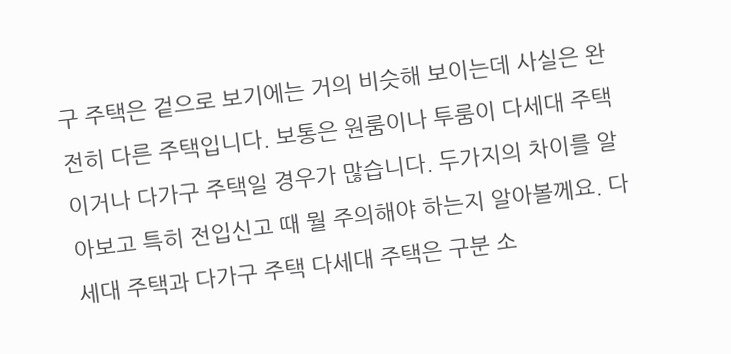구 주택은 겉으로 보기에는 거의 비슷해 보이는데 사실은 완전히 다른 주택입니다. 보통은 원룸이나 투룸이 다세대 주택이거나 다가구 주택일 경우가 많습니다. 두가지의 차이를 알아보고 특히 전입신고 때 뭘 주의해야 하는지 알아볼께요. 다세대 주택과 다가구 주택 다세대 주택은 구분 소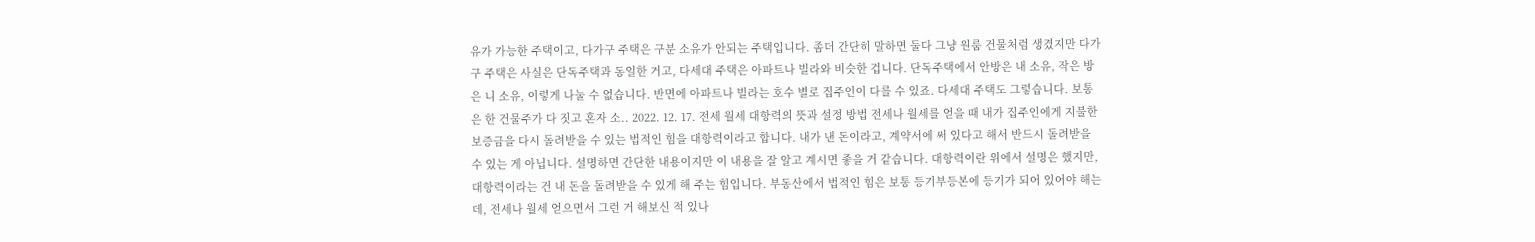유가 가능한 주택이고, 다가구 주택은 구분 소유가 안되는 주택입니다. 좀더 간단히 말하면 둘다 그냥 원룸 건물처럼 생겼지만 다가구 주택은 사실은 단독주택과 동일한 거고, 다세대 주택은 아파트나 빌라와 비슷한 겁니다. 단독주택에서 안방은 내 소유, 작은 방은 니 소유, 이렇게 나눌 수 없습니다. 반면에 아파트나 빌라는 호수 별로 집주인이 다를 수 있죠. 다세대 주택도 그렇습니다. 보통은 한 건물주가 다 짓고 혼자 소.. 2022. 12. 17. 전세 월세 대항력의 뜻과 설정 방법 전세나 월세를 얻을 때 내가 집주인에게 지불한 보증금을 다시 돌려받을 수 있는 법적인 힘을 대항력이라고 합니다. 내가 낸 돈이라고, 계약서에 써 있다고 해서 반드시 돌려받을 수 있는 게 아닙니다. 설명하면 간단한 내용이지만 이 내용을 잘 알고 계시면 좋을 거 같습니다. 대항력이란 위에서 설명은 했지만, 대항력이라는 건 내 돈을 돌려받을 수 있게 해 주는 힘입니다. 부동산에서 법적인 힘은 보통 등기부등본에 등기가 되어 있어야 해는데, 전세나 월세 얻으면서 그런 거 해보신 적 있나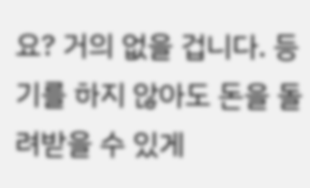요? 거의 없을 겁니다. 등기를 하지 않아도 돈을 돌려받을 수 있게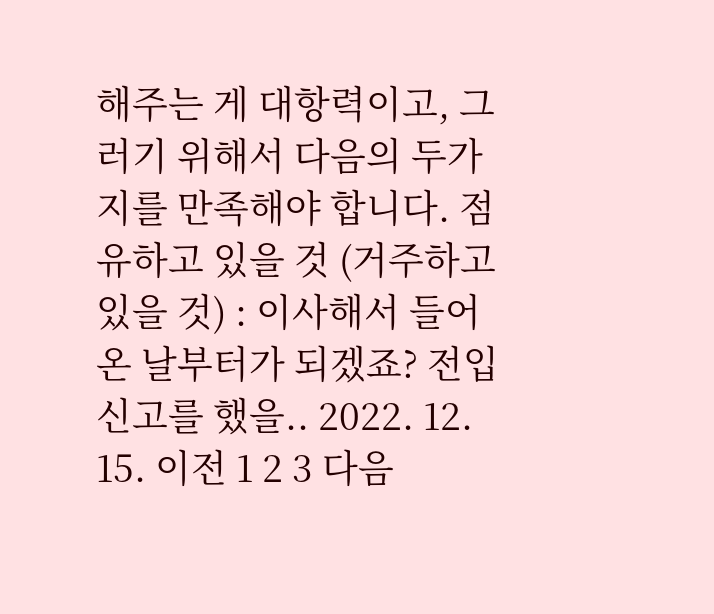해주는 게 대항력이고, 그러기 위해서 다음의 두가지를 만족해야 합니다. 점유하고 있을 것 (거주하고 있을 것) : 이사해서 들어온 날부터가 되겠죠? 전입신고를 했을.. 2022. 12. 15. 이전 1 2 3 다음